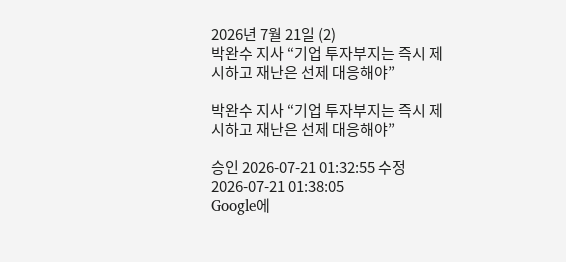2026년 7월 21일 (2)
박완수 지사 “기업 투자부지는 즉시 제시하고 재난은 선제 대응해야”

박완수 지사 “기업 투자부지는 즉시 제시하고 재난은 선제 대응해야”

승인 2026-07-21 01:32:55 수정 2026-07-21 01:38:05
Google에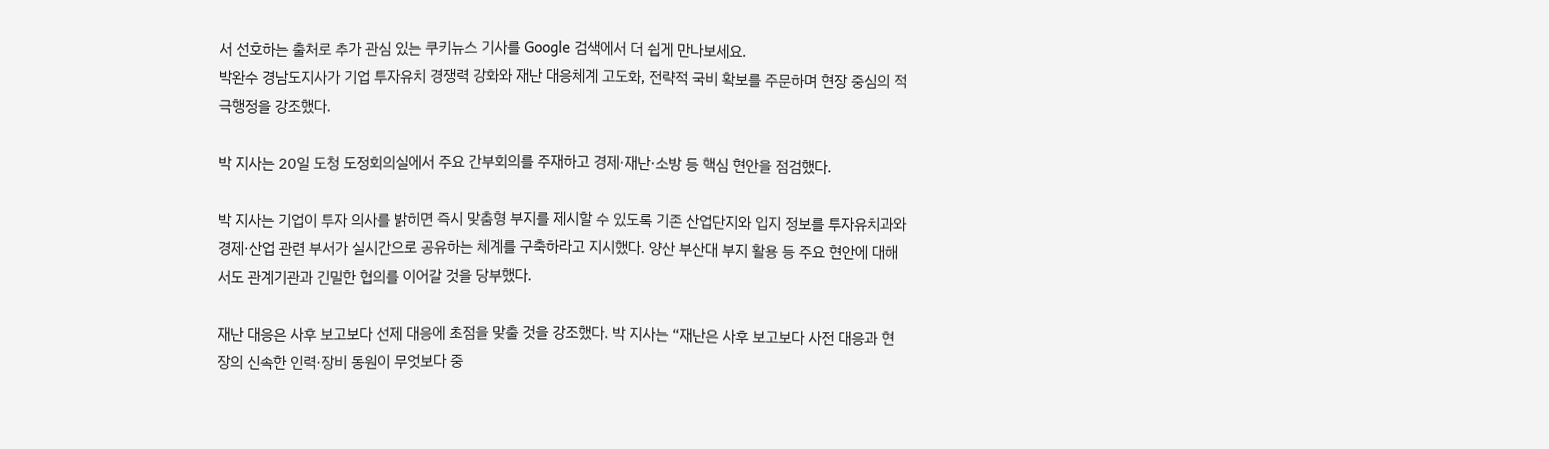서 선호하는 출처로 추가 관심 있는 쿠키뉴스 기사를 Google 검색에서 더 쉽게 만나보세요.
박완수 경남도지사가 기업 투자유치 경쟁력 강화와 재난 대응체계 고도화, 전략적 국비 확보를 주문하며 현장 중심의 적극행정을 강조했다.

박 지사는 20일 도청 도정회의실에서 주요 간부회의를 주재하고 경제·재난·소방 등 핵심 현안을 점검했다.

박 지사는 기업이 투자 의사를 밝히면 즉시 맞춤형 부지를 제시할 수 있도록 기존 산업단지와 입지 정보를 투자유치과와 경제·산업 관련 부서가 실시간으로 공유하는 체계를 구축하라고 지시했다. 양산 부산대 부지 활용 등 주요 현안에 대해서도 관계기관과 긴밀한 협의를 이어갈 것을 당부했다.

재난 대응은 사후 보고보다 선제 대응에 초점을 맞출 것을 강조했다. 박 지사는 “재난은 사후 보고보다 사전 대응과 현장의 신속한 인력·장비 동원이 무엇보다 중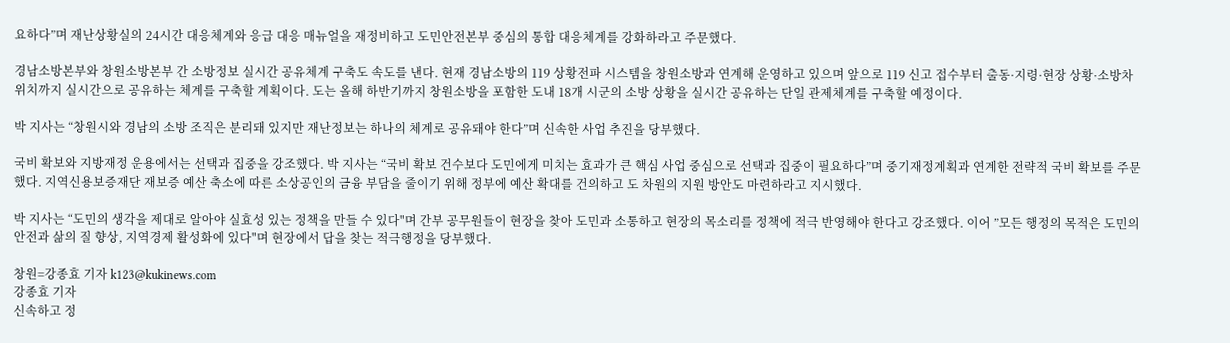요하다”며 재난상황실의 24시간 대응체계와 응급 대응 매뉴얼을 재정비하고 도민안전본부 중심의 통합 대응체계를 강화하라고 주문했다.

경남소방본부와 창원소방본부 간 소방정보 실시간 공유체계 구축도 속도를 낸다. 현재 경남소방의 119 상황전파 시스템을 창원소방과 연계해 운영하고 있으며 앞으로 119 신고 접수부터 출동·지령·현장 상황·소방차 위치까지 실시간으로 공유하는 체계를 구축할 계획이다. 도는 올해 하반기까지 창원소방을 포함한 도내 18개 시군의 소방 상황을 실시간 공유하는 단일 관제체계를 구축할 예정이다.

박 지사는 “창원시와 경남의 소방 조직은 분리돼 있지만 재난정보는 하나의 체계로 공유돼야 한다”며 신속한 사업 추진을 당부했다.

국비 확보와 지방재정 운용에서는 선택과 집중을 강조했다. 박 지사는 “국비 확보 건수보다 도민에게 미치는 효과가 큰 핵심 사업 중심으로 선택과 집중이 필요하다”며 중기재정계획과 연계한 전략적 국비 확보를 주문했다. 지역신용보증재단 재보증 예산 축소에 따른 소상공인의 금융 부담을 줄이기 위해 정부에 예산 확대를 건의하고 도 차원의 지원 방안도 마련하라고 지시했다.

박 지사는 “도민의 생각을 제대로 알아야 실효성 있는 정책을 만들 수 있다"며 간부 공무원들이 현장을 찾아 도민과 소통하고 현장의 목소리를 정책에 적극 반영해야 한다고 강조했다. 이어 ”모든 행정의 목적은 도민의 안전과 삶의 질 향상, 지역경제 활성화에 있다"며 현장에서 답을 찾는 적극행정을 당부했다.

창원=강종효 기자 k123@kukinews.com
강종효 기자
신속하고 정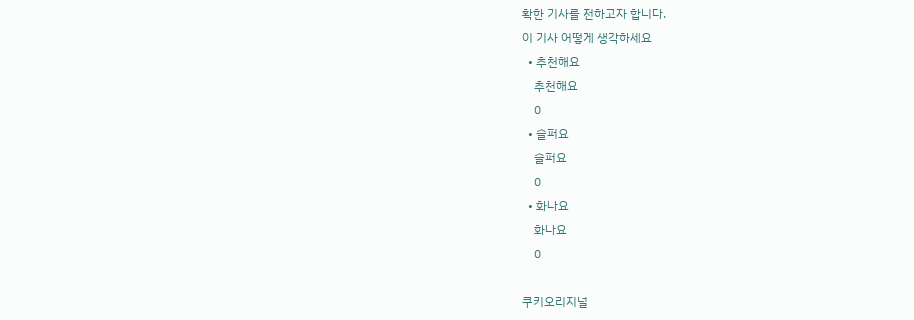확한 기사를 전하고자 합니다.
이 기사 어떻게 생각하세요
  • 추천해요
    추천해요
    0
  • 슬퍼요
    슬퍼요
    0
  • 화나요
    화나요
    0

쿠키오리지널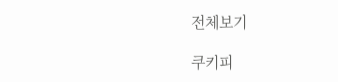전체보기

쿠키피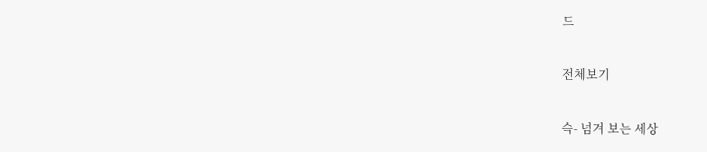드

전체보기

슥- 넘겨 보는 세상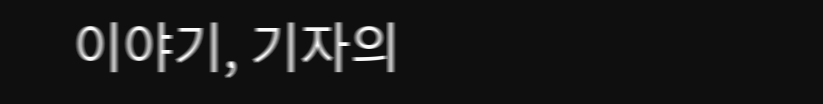이야기, 기자의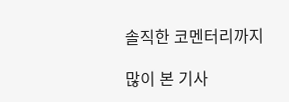솔직한 코멘터리까지

많이 본 기사